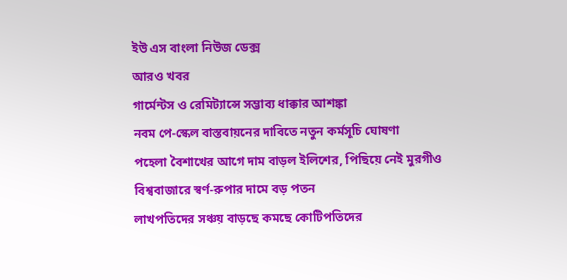ইউ এস বাংলা নিউজ ডেক্স
আরও খবর
গার্মেন্টস ও রেমিট্যান্সে সম্ভাব্য ধাক্কার আশঙ্কা
নবম পে-স্কেল বাস্তবায়নের দাবিতে নতুন কর্মসূচি ঘোষণা
পহেলা বৈশাখের আগে দাম বাড়ল ইলিশের, পিছিয়ে নেই মুরগীও
বিশ্ববাজারে স্বর্ণ-রুপার দামে বড় পতন
লাখপতিদের সঞ্চয় বাড়ছে কমছে কোটিপতিদের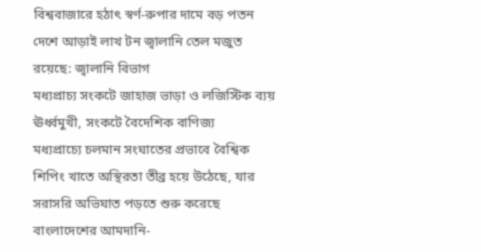বিশ্ববাজারে হঠাৎ স্বর্ণ-রুপার দামে বড় পতন
দেশে আড়াই লাখ টন জ্বালানি তেল মজুত রয়েছে: জ্বালানি বিভাগ
মধ্যপ্রাচ্য সংকটে জাহাজ ভাড়া ও লজিস্টিক ব্যয় ঊর্ধ্বমুখী, সংকটে বৈদেশিক বাণিজ্য
মধ্যপ্রাচ্যে চলমান সংঘাতের প্রভাবে বৈশ্বিক শিপিং খাতে অস্থিরতা তীব্র হয়ে উঠেছে, যার সরাসরি অভিঘাত পড়তে শুরু করেছে বাংলাদেশের আমদানি-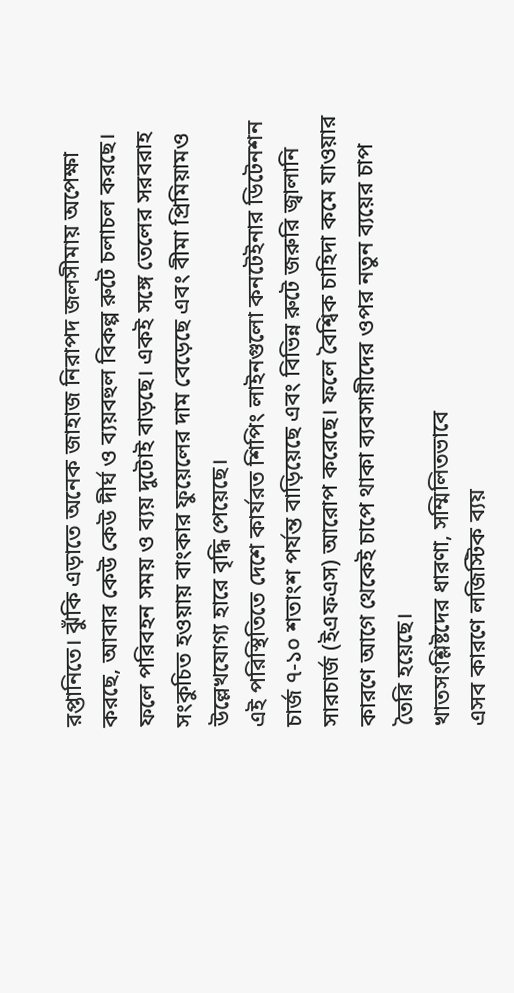রপ্তানিতে। ঝুঁকি এড়াতে অনেক জাহাজ নিরাপদ জলসীমায় অপেক্ষা করছে, আবার কেউ কেউ দীর্ঘ ও ব্যয়বহুল বিকল্প রুটে চলাচল করছে।
ফলে পরিবহন সময় ও ব্যয় দুটোই বাড়ছে। একই সঙ্গে তেলের সরবরাহ সংকুচিত হওয়ায় বাংকার ফুয়েলের দাম বেড়েছে এবং বীমা প্রিমিয়ামও উল্লেখযোগ্য হারে বৃদ্ধি পেয়েছে।
এই পরিস্থিতিতে দেশে কার্যরত শিপিং লাইনগুলো কনটেইনার ডিটেনশন চার্জ ৭-১০ শতাংশ পর্যন্ত বাড়িয়েছে এবং বিভিন্ন রুটে জরুরি জ্বালানি সারচার্জ (ইএফএস) আরোপ করেছে। ফলে বৈশ্বিক চাহিদা কমে যাওয়ার কারণে আগে থেকেই চাপে থাকা ব্যবসায়ীদের ওপর নতুন ব্যয়ের চাপ তৈরি হয়েছে।
খাতসংশ্লিষ্টদের ধারণা, সম্মিলিতভাবে
এসব কারণে লজিস্টিক ব্যয়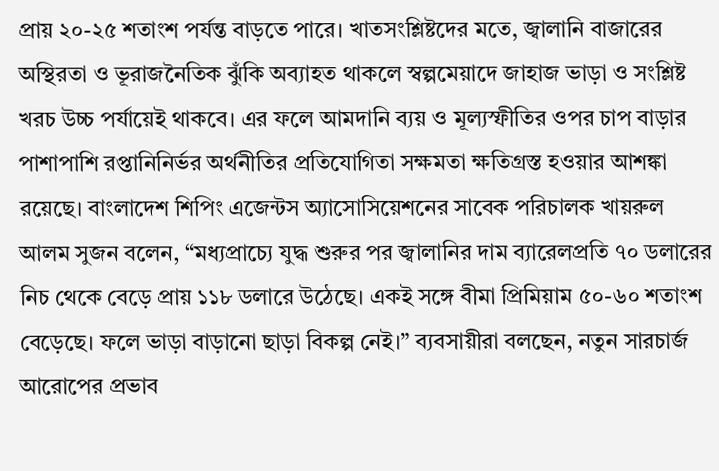প্রায় ২০-২৫ শতাংশ পর্যন্ত বাড়তে পারে। খাতসংশ্লিষ্টদের মতে, জ্বালানি বাজারের অস্থিরতা ও ভূরাজনৈতিক ঝুঁকি অব্যাহত থাকলে স্বল্পমেয়াদে জাহাজ ভাড়া ও সংশ্লিষ্ট খরচ উচ্চ পর্যায়েই থাকবে। এর ফলে আমদানি ব্যয় ও মূল্যস্ফীতির ওপর চাপ বাড়ার পাশাপাশি রপ্তানিনির্ভর অর্থনীতির প্রতিযোগিতা সক্ষমতা ক্ষতিগ্রস্ত হওয়ার আশঙ্কা রয়েছে। বাংলাদেশ শিপিং এজেন্টস অ্যাসোসিয়েশনের সাবেক পরিচালক খায়রুল আলম সুজন বলেন, “মধ্যপ্রাচ্যে যুদ্ধ শুরুর পর জ্বালানির দাম ব্যারেলপ্রতি ৭০ ডলারের নিচ থেকে বেড়ে প্রায় ১১৮ ডলারে উঠেছে। একই সঙ্গে বীমা প্রিমিয়াম ৫০-৬০ শতাংশ বেড়েছে। ফলে ভাড়া বাড়ানো ছাড়া বিকল্প নেই।” ব্যবসায়ীরা বলছেন, নতুন সারচার্জ আরোপের প্রভাব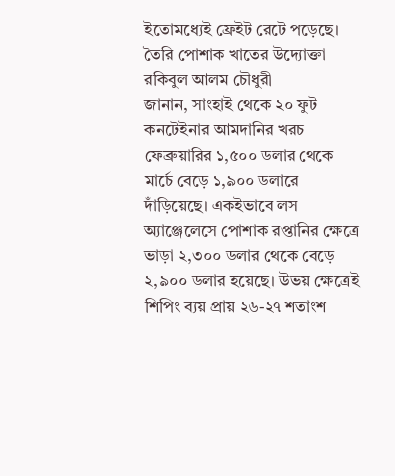ইতোমধ্যেই ফ্রেইট রেটে পড়েছে। তৈরি পোশাক খাতের উদ্যোক্তা রকিবুল আলম চৌধুরী
জানান, সাংহাই থেকে ২০ ফুট কনটেইনার আমদানির খরচ ফেব্রুয়ারির ১,৫০০ ডলার থেকে মার্চে বেড়ে ১,৯০০ ডলারে দাঁড়িয়েছে। একইভাবে লস অ্যাঞ্জেলেসে পোশাক রপ্তানির ক্ষেত্রে ভাড়া ২,৩০০ ডলার থেকে বেড়ে ২,৯০০ ডলার হয়েছে। উভয় ক্ষেত্রেই শিপিং ব্যয় প্রায় ২৬-২৭ শতাংশ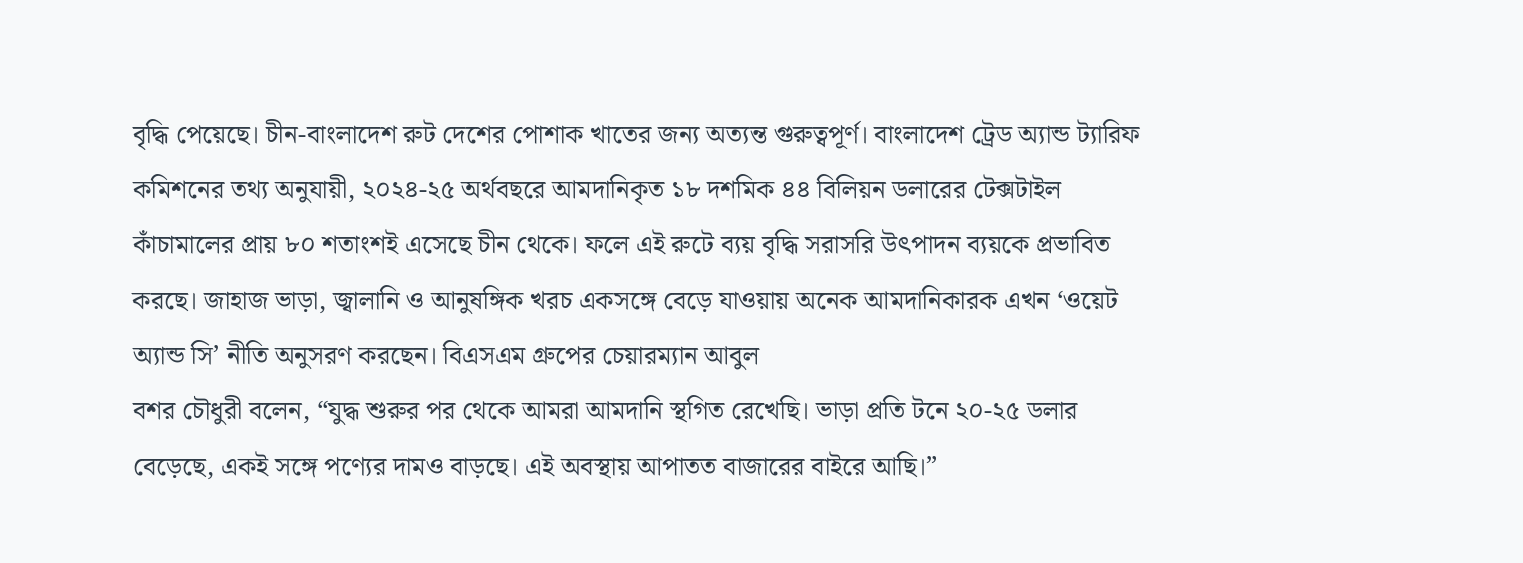বৃদ্ধি পেয়েছে। চীন-বাংলাদেশ রুট দেশের পোশাক খাতের জন্য অত্যন্ত গুরুত্বপূর্ণ। বাংলাদেশ ট্রেড অ্যান্ড ট্যারিফ কমিশনের তথ্য অনুযায়ী, ২০২৪-২৫ অর্থবছরে আমদানিকৃত ১৮ দশমিক ৪৪ বিলিয়ন ডলারের টেক্সটাইল কাঁচামালের প্রায় ৮০ শতাংশই এসেছে চীন থেকে। ফলে এই রুটে ব্যয় বৃদ্ধি সরাসরি উৎপাদন ব্যয়কে প্রভাবিত করছে। জাহাজ ভাড়া, জ্বালানি ও আনুষঙ্গিক খরচ একসঙ্গে বেড়ে যাওয়ায় অনেক আমদানিকারক এখন ‘ওয়েট অ্যান্ড সি’ নীতি অনুসরণ করছেন। বিএসএম গ্রুপের চেয়ারম্যান আবুল
বশর চৌধুরী বলেন, “যুদ্ধ শুরুর পর থেকে আমরা আমদানি স্থগিত রেখেছি। ভাড়া প্রতি টনে ২০-২৫ ডলার বেড়েছে, একই সঙ্গে পণ্যের দামও বাড়ছে। এই অবস্থায় আপাতত বাজারের বাইরে আছি।”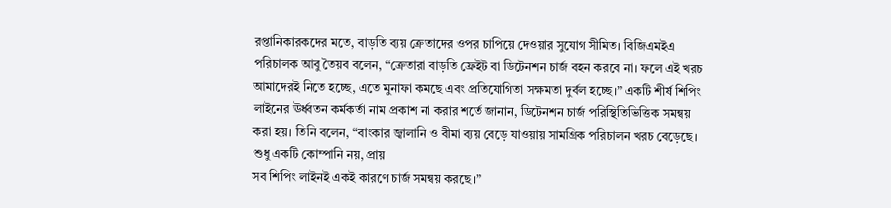রপ্তানিকারকদের মতে, বাড়তি ব্যয় ক্রেতাদের ওপর চাপিয়ে দেওয়ার সুযোগ সীমিত। বিজিএমইএ পরিচালক আবু তৈয়ব বলেন, “ক্রেতারা বাড়তি ফ্রেইট বা ডিটেনশন চার্জ বহন করবে না। ফলে এই খরচ আমাদেরই নিতে হচ্ছে, এতে মুনাফা কমছে এবং প্রতিযোগিতা সক্ষমতা দুর্বল হচ্ছে।” একটি শীর্ষ শিপিং লাইনের ঊর্ধ্বতন কর্মকর্তা নাম প্রকাশ না করার শর্তে জানান, ডিটেনশন চার্জ পরিস্থিতিভিত্তিক সমন্বয় করা হয়। তিনি বলেন, “বাংকার জ্বালানি ও বীমা ব্যয় বেড়ে যাওয়ায় সামগ্রিক পরিচালন খরচ বেড়েছে। শুধু একটি কোম্পানি নয়, প্রায়
সব শিপিং লাইনই একই কারণে চার্জ সমন্বয় করছে।”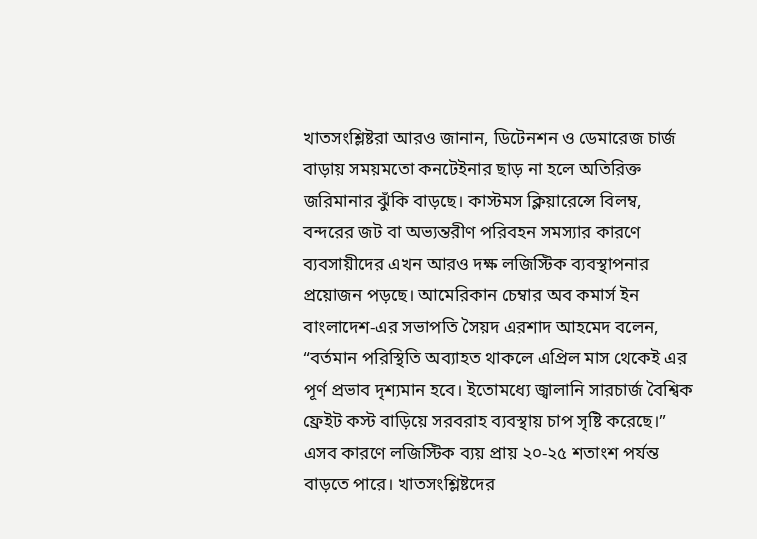খাতসংশ্লিষ্টরা আরও জানান, ডিটেনশন ও ডেমারেজ চার্জ বাড়ায় সময়মতো কনটেইনার ছাড় না হলে অতিরিক্ত জরিমানার ঝুঁকি বাড়ছে। কাস্টমস ক্লিয়ারেন্সে বিলম্ব, বন্দরের জট বা অভ্যন্তরীণ পরিবহন সমস্যার কারণে ব্যবসায়ীদের এখন আরও দক্ষ লজিস্টিক ব্যবস্থাপনার প্রয়োজন পড়ছে। আমেরিকান চেম্বার অব কমার্স ইন বাংলাদেশ-এর সভাপতি সৈয়দ এরশাদ আহমেদ বলেন, “বর্তমান পরিস্থিতি অব্যাহত থাকলে এপ্রিল মাস থেকেই এর পূর্ণ প্রভাব দৃশ্যমান হবে। ইতোমধ্যে জ্বালানি সারচার্জ বৈশ্বিক ফ্রেইট কস্ট বাড়িয়ে সরবরাহ ব্যবস্থায় চাপ সৃষ্টি করেছে।”
এসব কারণে লজিস্টিক ব্যয় প্রায় ২০-২৫ শতাংশ পর্যন্ত বাড়তে পারে। খাতসংশ্লিষ্টদের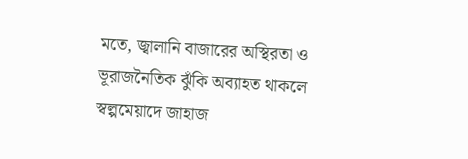মতে, জ্বালানি বাজারের অস্থিরতা ও ভূরাজনৈতিক ঝুঁকি অব্যাহত থাকলে স্বল্পমেয়াদে জাহাজ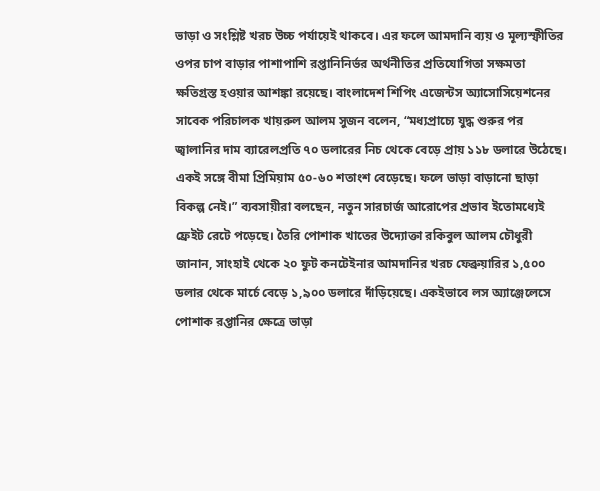ভাড়া ও সংশ্লিষ্ট খরচ উচ্চ পর্যায়েই থাকবে। এর ফলে আমদানি ব্যয় ও মূল্যস্ফীতির ওপর চাপ বাড়ার পাশাপাশি রপ্তানিনির্ভর অর্থনীতির প্রতিযোগিতা সক্ষমতা ক্ষতিগ্রস্ত হওয়ার আশঙ্কা রয়েছে। বাংলাদেশ শিপিং এজেন্টস অ্যাসোসিয়েশনের সাবেক পরিচালক খায়রুল আলম সুজন বলেন, “মধ্যপ্রাচ্যে যুদ্ধ শুরুর পর জ্বালানির দাম ব্যারেলপ্রতি ৭০ ডলারের নিচ থেকে বেড়ে প্রায় ১১৮ ডলারে উঠেছে। একই সঙ্গে বীমা প্রিমিয়াম ৫০-৬০ শতাংশ বেড়েছে। ফলে ভাড়া বাড়ানো ছাড়া বিকল্প নেই।” ব্যবসায়ীরা বলছেন, নতুন সারচার্জ আরোপের প্রভাব ইতোমধ্যেই ফ্রেইট রেটে পড়েছে। তৈরি পোশাক খাতের উদ্যোক্তা রকিবুল আলম চৌধুরী
জানান, সাংহাই থেকে ২০ ফুট কনটেইনার আমদানির খরচ ফেব্রুয়ারির ১,৫০০ ডলার থেকে মার্চে বেড়ে ১,৯০০ ডলারে দাঁড়িয়েছে। একইভাবে লস অ্যাঞ্জেলেসে পোশাক রপ্তানির ক্ষেত্রে ভাড়া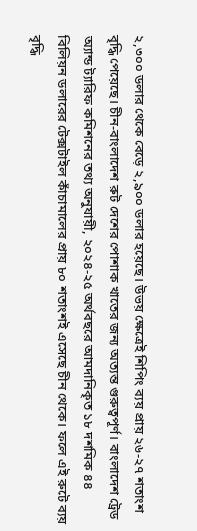২,৩০০ ডলার থেকে বেড়ে ২,৯০০ ডলার হয়েছে। উভয় ক্ষেত্রেই শিপিং ব্যয় প্রায় ২৬-২৭ শতাংশ বৃদ্ধি পেয়েছে। চীন-বাংলাদেশ রুট দেশের পোশাক খাতের জন্য অত্যন্ত গুরুত্বপূর্ণ। বাংলাদেশ ট্রেড অ্যান্ড ট্যারিফ কমিশনের তথ্য অনুযায়ী, ২০২৪-২৫ অর্থবছরে আমদানিকৃত ১৮ দশমিক ৪৪ বিলিয়ন ডলারের টেক্সটাইল কাঁচামালের প্রায় ৮০ শতাংশই এসেছে চীন থেকে। ফলে এই রুটে ব্যয় বৃদ্ধি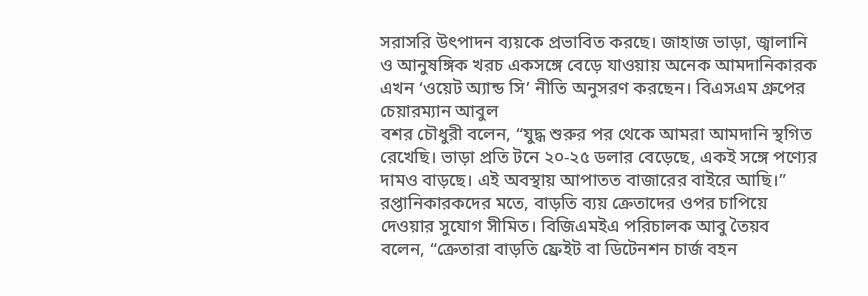সরাসরি উৎপাদন ব্যয়কে প্রভাবিত করছে। জাহাজ ভাড়া, জ্বালানি ও আনুষঙ্গিক খরচ একসঙ্গে বেড়ে যাওয়ায় অনেক আমদানিকারক এখন ‘ওয়েট অ্যান্ড সি’ নীতি অনুসরণ করছেন। বিএসএম গ্রুপের চেয়ারম্যান আবুল
বশর চৌধুরী বলেন, “যুদ্ধ শুরুর পর থেকে আমরা আমদানি স্থগিত রেখেছি। ভাড়া প্রতি টনে ২০-২৫ ডলার বেড়েছে, একই সঙ্গে পণ্যের দামও বাড়ছে। এই অবস্থায় আপাতত বাজারের বাইরে আছি।” রপ্তানিকারকদের মতে, বাড়তি ব্যয় ক্রেতাদের ওপর চাপিয়ে দেওয়ার সুযোগ সীমিত। বিজিএমইএ পরিচালক আবু তৈয়ব বলেন, “ক্রেতারা বাড়তি ফ্রেইট বা ডিটেনশন চার্জ বহন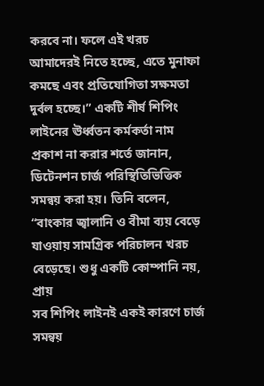করবে না। ফলে এই খরচ আমাদেরই নিতে হচ্ছে, এতে মুনাফা কমছে এবং প্রতিযোগিতা সক্ষমতা দুর্বল হচ্ছে।” একটি শীর্ষ শিপিং লাইনের ঊর্ধ্বতন কর্মকর্তা নাম প্রকাশ না করার শর্তে জানান, ডিটেনশন চার্জ পরিস্থিতিভিত্তিক সমন্বয় করা হয়। তিনি বলেন, “বাংকার জ্বালানি ও বীমা ব্যয় বেড়ে যাওয়ায় সামগ্রিক পরিচালন খরচ বেড়েছে। শুধু একটি কোম্পানি নয়, প্রায়
সব শিপিং লাইনই একই কারণে চার্জ সমন্বয়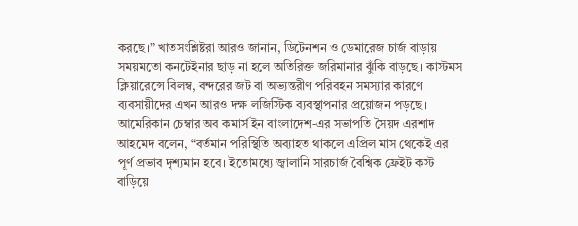করছে।” খাতসংশ্লিষ্টরা আরও জানান, ডিটেনশন ও ডেমারেজ চার্জ বাড়ায় সময়মতো কনটেইনার ছাড় না হলে অতিরিক্ত জরিমানার ঝুঁকি বাড়ছে। কাস্টমস ক্লিয়ারেন্সে বিলম্ব, বন্দরের জট বা অভ্যন্তরীণ পরিবহন সমস্যার কারণে ব্যবসায়ীদের এখন আরও দক্ষ লজিস্টিক ব্যবস্থাপনার প্রয়োজন পড়ছে। আমেরিকান চেম্বার অব কমার্স ইন বাংলাদেশ-এর সভাপতি সৈয়দ এরশাদ আহমেদ বলেন, “বর্তমান পরিস্থিতি অব্যাহত থাকলে এপ্রিল মাস থেকেই এর পূর্ণ প্রভাব দৃশ্যমান হবে। ইতোমধ্যে জ্বালানি সারচার্জ বৈশ্বিক ফ্রেইট কস্ট বাড়িয়ে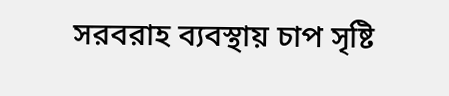সরবরাহ ব্যবস্থায় চাপ সৃষ্টি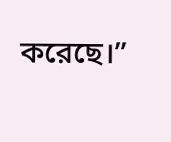করেছে।”